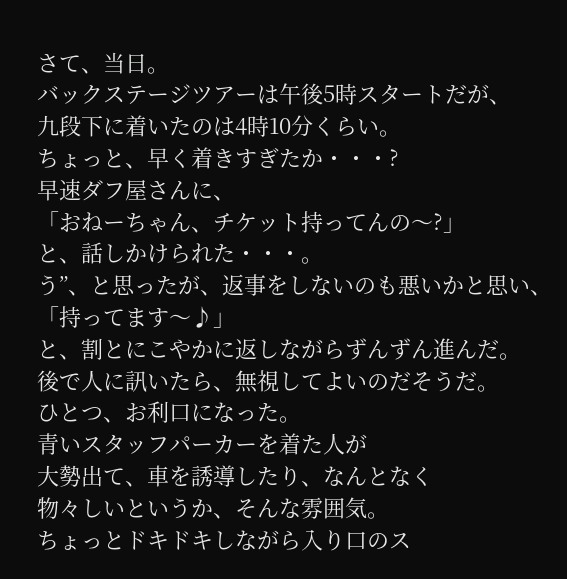さて、当日。
バックステージツアーは午後5時スタートだが、
九段下に着いたのは4時10分くらい。
ちょっと、早く着きすぎたか・・・?
早速ダフ屋さんに、
「おねーちゃん、チケット持ってんの〜?」
と、話しかけられた・・・。
う”、と思ったが、返事をしないのも悪いかと思い、
「持ってます〜♪」
と、割とにこやかに返しながらずんずん進んだ。
後で人に訊いたら、無視してよいのだそうだ。
ひとつ、お利口になった。
青いスタッフパーカーを着た人が
大勢出て、車を誘導したり、なんとなく
物々しいというか、そんな雰囲気。
ちょっとドキドキしながら入り口のス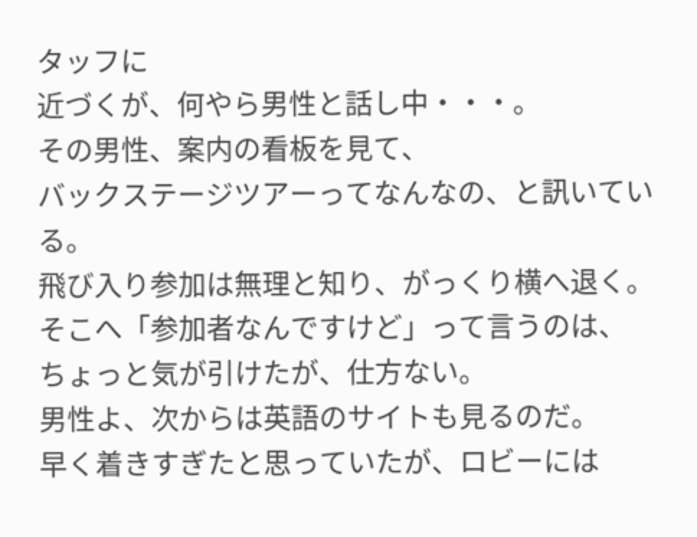タッフに
近づくが、何やら男性と話し中・・・。
その男性、案内の看板を見て、
バックステージツアーってなんなの、と訊いている。
飛び入り参加は無理と知り、がっくり横へ退く。
そこへ「参加者なんですけど」って言うのは、
ちょっと気が引けたが、仕方ない。
男性よ、次からは英語のサイトも見るのだ。
早く着きすぎたと思っていたが、ロビーには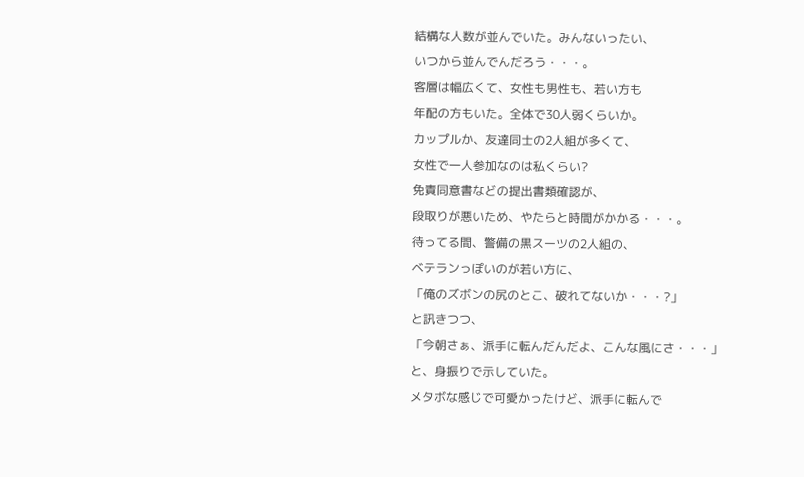結構な人数が並んでいた。みんないったい、
いつから並んでんだろう・・・。
客層は幅広くて、女性も男性も、若い方も
年配の方もいた。全体で30人弱くらいか。
カップルか、友達同士の2人組が多くて、
女性で一人参加なのは私くらい?
免責同意書などの提出書類確認が、
段取りが悪いため、やたらと時間がかかる・・・。
待ってる間、警備の黒スーツの2人組の、
ベテランっぽいのが若い方に、
「俺のズボンの尻のとこ、破れてないか・・・?」
と訊きつつ、
「今朝さぁ、派手に転んだんだよ、こんな風にさ・・・」
と、身振りで示していた。
メタボな感じで可愛かったけど、派手に転んで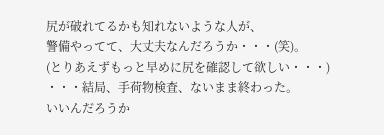尻が破れてるかも知れないような人が、
警備やってて、大丈夫なんだろうか・・・(笑)。
(とりあえずもっと早めに尻を確認して欲しい・・・)
・・・結局、手荷物検査、ないまま終わった。
いいんだろうか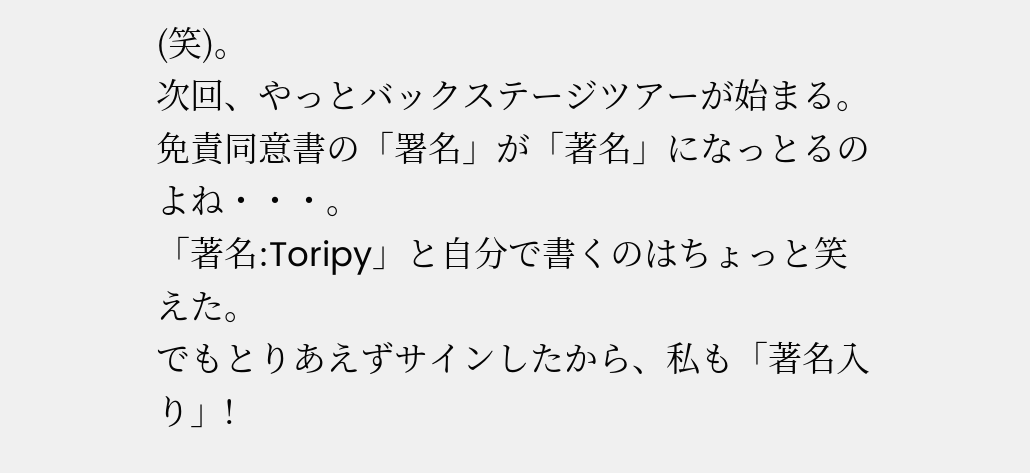(笑)。
次回、やっとバックステージツアーが始まる。
免責同意書の「署名」が「著名」になっとるのよね・・・。
「著名:Toripy」と自分で書くのはちょっと笑えた。
でもとりあえずサインしたから、私も「著名入り」!